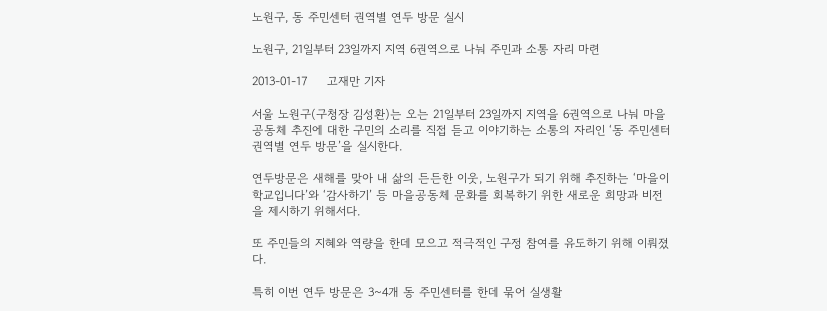노원구, 동 주민센터 권역별 연두 방문 실시

노원구, 21일부터 23일까지 지역 6권역으로 나눠 주민과 소통 자리 마련

2013-01-17     고재만 기자

서울 노원구(구청장 김성환)는 오는 21일부터 23일까지 지역을 6권역으로 나눠 마을 공동체 추진에 대한 구민의 소리를 직접 듣고 이야기하는 소통의 자리인 ‘동 주민센터 권역별 연두 방문’을 실시한다.

연두방문은 새해를 맞아 내 삶의 든든한 이웃, 노원구가 되기 위해 추진하는 ‘마을이 학교입니다’와 ‘감사하기’ 등 마을공동체 문화를 회복하기 위한 새로운 희망과 비전을 제시하기 위해서다.

또 주민들의 지혜와 역량을 한데 모으고 적극적인 구정 참여를 유도하기 위해 이뤄졌다.

특히 이번 연두 방문은 3~4개 동 주민센터를 한데 묶어 실생활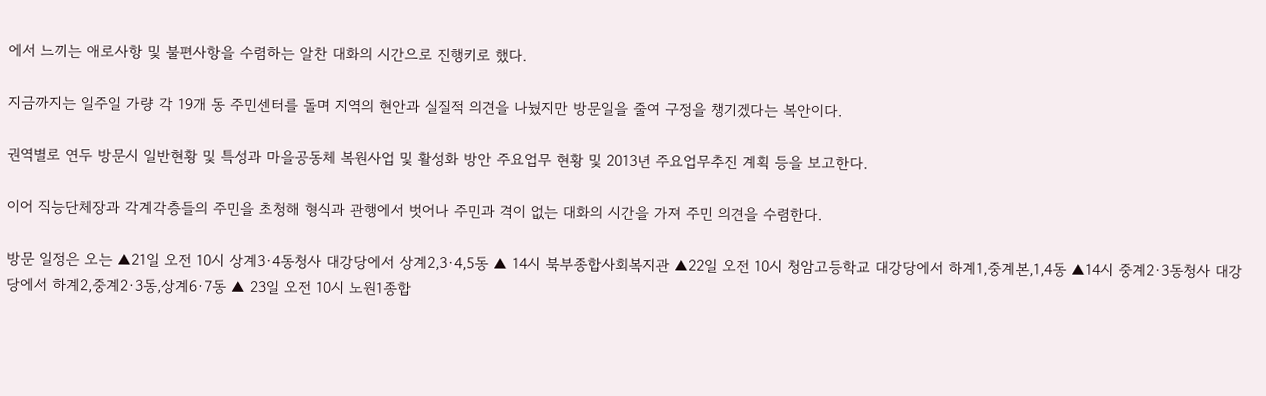에서 느끼는 애로사항 및 불편사항을 수렴하는 알찬 대화의 시간으로 진행키로 했다.

지금까지는 일주일 가량 각 19개 동 주민센터를 돌며 지역의 현안과 실질적 의견을 나눴지만 방문일을 줄여 구정을 챙기겠다는 복안이다.

권역별로 연두 방문시 일반현황 및 특성과 마을공동체 복원사업 및 활성화 방안 주요업무 현황 및 2013년 주요업무추진 계획 등을 보고한다.

이어 직능단체장과 각계각층들의 주민을 초청해 형식과 관행에서 벗어나 주민과 격이 없는 대화의 시간을 가져 주민 의견을 수렴한다.

방문 일정은 오는 ▲21일 오전 10시 상계3·4동청사 대강당에서 상계2,3·4,5동 ▲ 14시 북부종합사회복지관 ▲22일 오전 10시 청암고등학교 대강당에서 하계1,중계본,1,4동 ▲14시 중계2·3동청사 대강당에서 하계2,중계2·3동,상계6·7동 ▲ 23일 오전 10시 노원1종합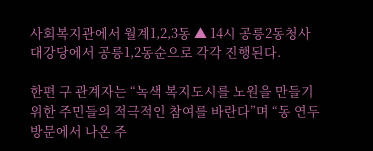사회복지관에서 월계1,2,3동 ▲ 14시 공릉2동청사 대강당에서 공릉1,2동순으로 각각 진행된다.

한편 구 관계자는 “녹색 복지도시를 노원을 만들기 위한 주민들의 적극적인 참여를 바란다”며 “동 연두 방문에서 나온 주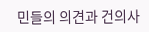민들의 의견과 건의사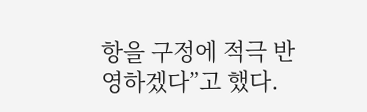항을 구정에 적극 반영하겠다”고 했다.